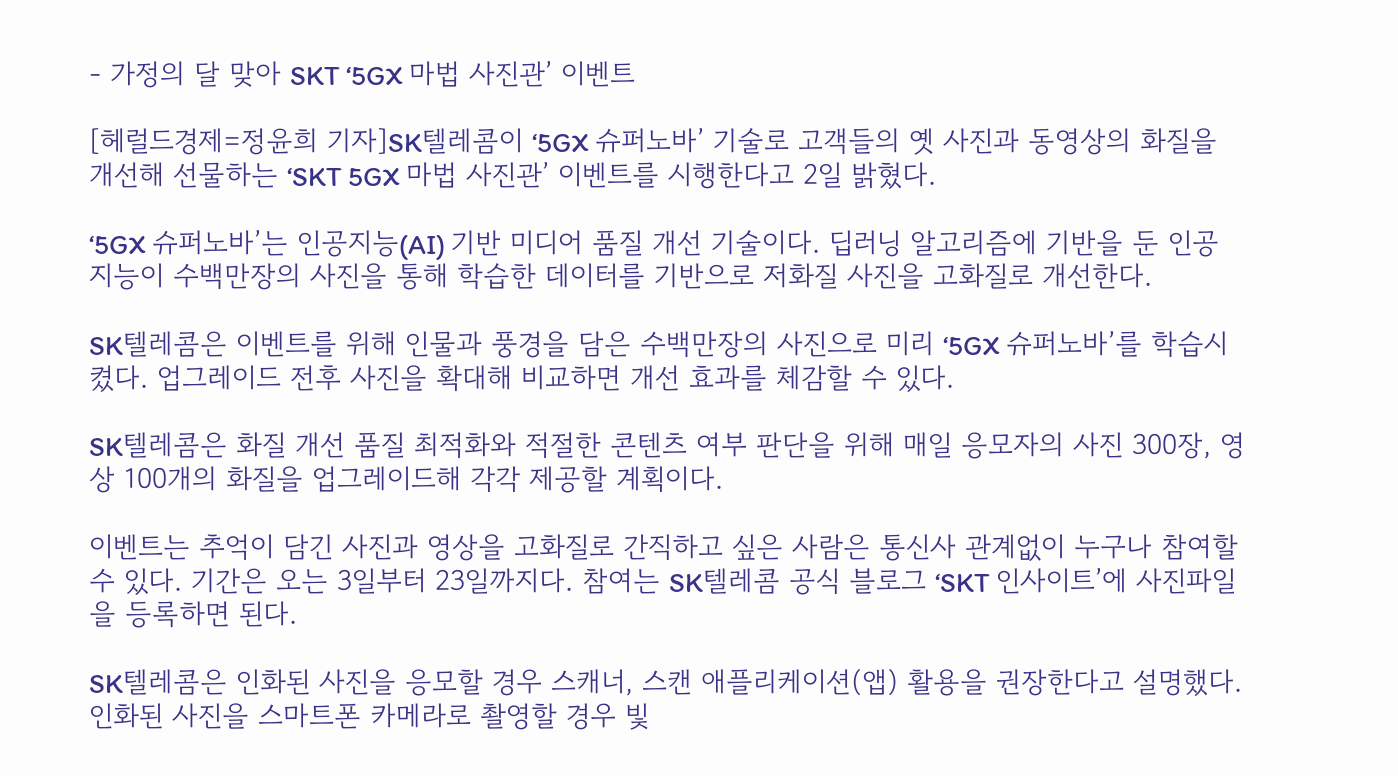- 가정의 달 맞아 SKT ‘5GX 마법 사진관’ 이벤트

[헤럴드경제=정윤희 기자]SK텔레콤이 ‘5GX 슈퍼노바’ 기술로 고객들의 옛 사진과 동영상의 화질을 개선해 선물하는 ‘SKT 5GX 마법 사진관’ 이벤트를 시행한다고 2일 밝혔다.

‘5GX 슈퍼노바’는 인공지능(AI) 기반 미디어 품질 개선 기술이다. 딥러닝 알고리즘에 기반을 둔 인공지능이 수백만장의 사진을 통해 학습한 데이터를 기반으로 저화질 사진을 고화질로 개선한다.

SK텔레콤은 이벤트를 위해 인물과 풍경을 담은 수백만장의 사진으로 미리 ‘5GX 슈퍼노바’를 학습시켰다. 업그레이드 전후 사진을 확대해 비교하면 개선 효과를 체감할 수 있다.

SK텔레콤은 화질 개선 품질 최적화와 적절한 콘텐츠 여부 판단을 위해 매일 응모자의 사진 300장, 영상 100개의 화질을 업그레이드해 각각 제공할 계획이다.

이벤트는 추억이 담긴 사진과 영상을 고화질로 간직하고 싶은 사람은 통신사 관계없이 누구나 참여할 수 있다. 기간은 오는 3일부터 23일까지다. 참여는 SK텔레콤 공식 블로그 ‘SKT 인사이트’에 사진파일을 등록하면 된다.

SK텔레콤은 인화된 사진을 응모할 경우 스캐너, 스캔 애플리케이션(앱) 활용을 권장한다고 설명했다. 인화된 사진을 스마트폰 카메라로 촬영할 경우 빛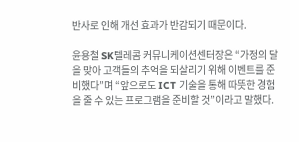반사로 인해 개선 효과가 반감되기 때문이다.

윤용철 SK텔레콤 커뮤니케이션센터장은 “가정의 달을 맞아 고객들의 추억을 되살리기 위해 이벤트를 준비했다”며 “앞으로도 ICT 기술을 통해 따뜻한 경험을 줄 수 있는 프로그램을 준비할 것”이라고 말했다.